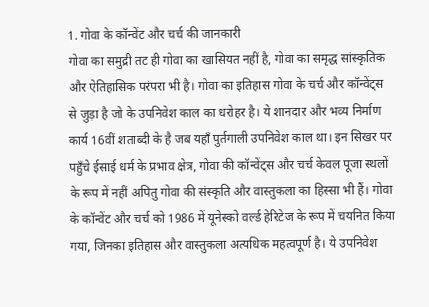1. गोवा के कॉन्वेंट और चर्च की जानकारी
गोवा का समुद्री तट ही गोवा का खासियत नहीं है, गोवा का समृद्ध सांस्कृतिक और ऐतिहासिक परंपरा भी है। गोवा का इतिहास गोवा के चर्च और कॉन्वेंट्स से जुड़ा है जो के उपनिवेश काल का धरोहर है। ये शानदार और भव्य निर्माण कार्य 16वीं शताब्दी के है जब यहाँ पुर्तगाली उपनिवेश काल था। इन सिखर पर पहुँचे ईसाई धर्म के प्रभाव क्षेत्र, गोवा की कॉन्वेंट्स और चर्च केवल पूजा स्थलों के रूप में नहीं अपितु गोवा की संस्कृति और वास्तुकला का हिस्सा भी हैं। गोवा के कॉन्वेंट और चर्च को 1986 में यूनेस्को वर्ल्ड हेरिटेज के रूप में चयनित किया गया, जिनका इतिहास और वास्तुकला अत्यधिक महत्वपूर्ण है। ये उपनिवेश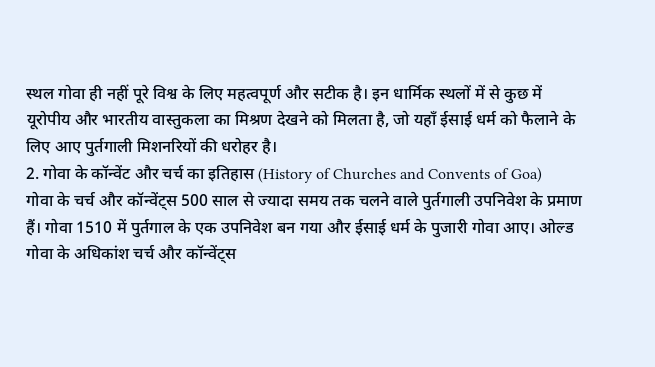स्थल गोवा ही नहीं पूरे विश्व के लिए महत्वपूर्ण और सटीक है। इन धार्मिक स्थलों में से कुछ में यूरोपीय और भारतीय वास्तुकला का मिश्रण देखने को मिलता है, जो यहाँ ईसाई धर्म को फैलाने के लिए आए पुर्तगाली मिशनरियों की धरोहर है।
2. गोवा के कॉन्वेंट और चर्च का इतिहास (History of Churches and Convents of Goa)
गोवा के चर्च और कॉन्वेंट्स 500 साल से ज्यादा समय तक चलने वाले पुर्तगाली उपनिवेश के प्रमाण हैं। गोवा 1510 में पुर्तगाल के एक उपनिवेश बन गया और ईसाई धर्म के पुजारी गोवा आए। ओल्ड गोवा के अधिकांश चर्च और कॉन्वेंट्स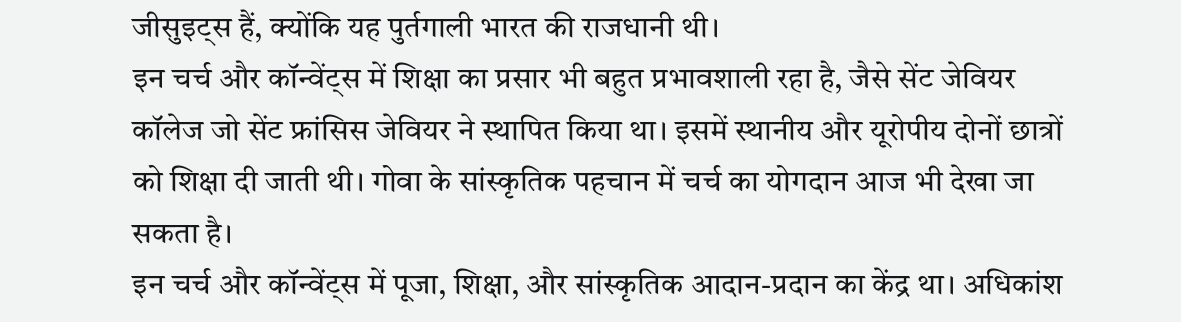जीसुइट्स हैं, क्योंकि यह पुर्तगाली भारत की राजधानी थी।
इन चर्च और कॉन्वेंट्स में शिक्षा का प्रसार भी बहुत प्रभावशाली रहा है, जैसे सेंट जेवियर कॉलेज जो सेंट फ्रांसिस जेवियर ने स्थापित किया था। इसमें स्थानीय और यूरोपीय दोनों छात्रों को शिक्षा दी जाती थी। गोवा के सांस्कृतिक पहचान में चर्च का योगदान आज भी देखा जा सकता है।
इन चर्च और कॉन्वेंट्स में पूजा, शिक्षा, और सांस्कृतिक आदान-प्रदान का केंद्र था। अधिकांश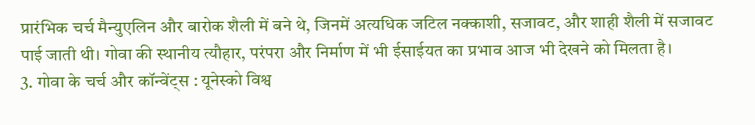प्रारंभिक चर्च मैन्युएलिन और बारोक शैली में बने थे, जिनमें अत्यधिक जटिल नक्काशी, सजावट, और शाही शैली में सजावट पाई जाती थी। गोवा की स्थानीय त्यौहार, परंपरा और निर्माण में भी ईसाईयत का प्रभाव आज भी देखने को मिलता है।
3. गोवा के चर्च और कॉन्वेंट्स : यूनेस्को विश्व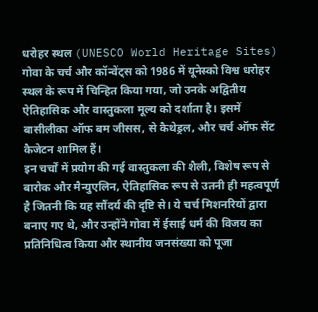धरोहर स्थल (UNESCO World Heritage Sites)
गोवा के चर्च और कॉन्वेंट्स को 1986 में यूनेस्को विश्व धरोहर स्थल के रूप में चिन्हित किया गया, जो उनके अद्वितीय ऐतिहासिक और वास्तुकला मूल्य को दर्शाता है। इसमें बासीलीका ऑफ बम जीसस, से कैथेड्रल, और चर्च ऑफ सेंट कैजेटन शामिल हैं।
इन चर्चों में प्रयोग की गई वास्तुकला की शैली, विशेष रूप से बारोक और मैन्युएलिन, ऐतिहासिक रूप से उतनी ही महत्वपूर्ण है जितनी कि यह सौंदर्य की दृष्टि से। ये चर्च मिशनरियों द्वारा बनाए गए थे, और उन्होंने गोवा में ईसाई धर्म की विजय का प्रतिनिधित्व किया और स्थानीय जनसंख्या को पूजा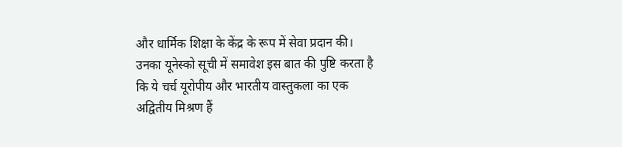और धार्मिक शिक्षा के केंद्र के रूप में सेवा प्रदान की।
उनका यूनेस्को सूची में समावेश इस बात की पुष्टि करता है कि ये चर्च यूरोपीय और भारतीय वास्तुकला का एक अद्वितीय मिश्रण हैं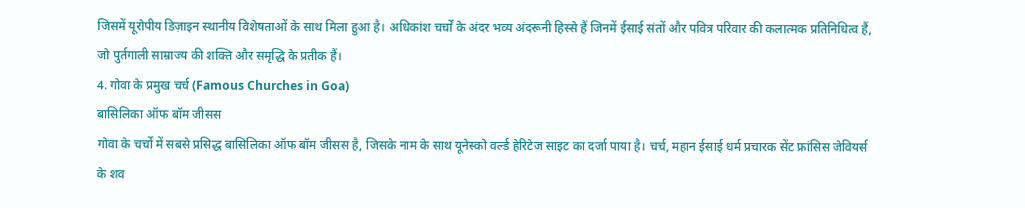जिसमें यूरोपीय डिज़ाइन स्थानीय विशेषताओं के साथ मिला हुआ है। अधिकांश चर्चों के अंदर भव्य अंदरूनी हिस्से हैं जिनमें ईसाई संतों और पवित्र परिवार की कलात्मक प्रतिनिधित्व हैं, जो पुर्तगाली साम्राज्य की शक्ति और समृद्धि के प्रतीक हैं।
4. गोवा के प्रमुख चर्च (Famous Churches in Goa)
बासिलिका ऑफ बॉम जीसस
गोवा के चर्चों में सबसे प्रसिद्ध बासिलिका ऑफ बॉम जीसस है, जिसके नाम के साथ यूनेस्को वर्ल्ड हेरिटेज साइट का दर्जा पाया है। चर्च, महान ईसाई धर्म प्रचारक सेंट फ्रांसिस जेवियर्स के शव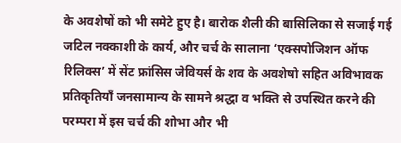के अवशेषों को भी समेटे हुए है। बारोक शैली की बासिलिका से सजाई गई जटिल नक्काशी के कार्य, और चर्च के सालाना ‘एक्सपोजिशन ऑफ रिलिक्स’ में सेंट फ्रांसिस जेवियर्स के शव के अवशेषो सहित अविभावक प्रतिकृतियाँ जनसामान्य के सामने श्रद्धा व भक्ति से उपस्थित करने की परम्परा में इस चर्च की शोभा और भी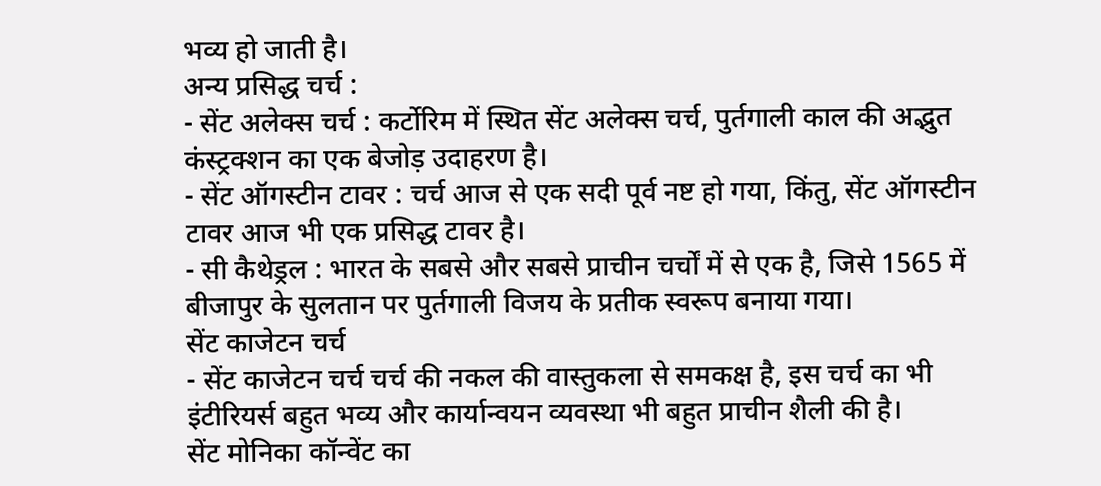भव्य हो जाती है।
अन्य प्रसिद्ध चर्च :
- सेंट अलेक्स चर्च : कर्टोरिम में स्थित सेंट अलेक्स चर्च, पुर्तगाली काल की अद्भुत कंस्ट्रक्शन का एक बेजोड़ उदाहरण है।
- सेंट ऑगस्टीन टावर : चर्च आज से एक सदी पूर्व नष्ट हो गया, किंतु, सेंट ऑगस्टीन टावर आज भी एक प्रसिद्ध टावर है।
- सी कैथेड्रल : भारत के सबसे और सबसे प्राचीन चर्चों में से एक है, जिसे 1565 में बीजापुर के सुलतान पर पुर्तगाली विजय के प्रतीक स्वरूप बनाया गया।
सेंट काजेटन चर्च
- सेंट काजेटन चर्च चर्च की नकल की वास्तुकला से समकक्ष है, इस चर्च का भी इंटीरियर्स बहुत भव्य और कार्यान्वयन व्यवस्था भी बहुत प्राचीन शैली की है।
सेंट मोनिका कॉन्वेंट का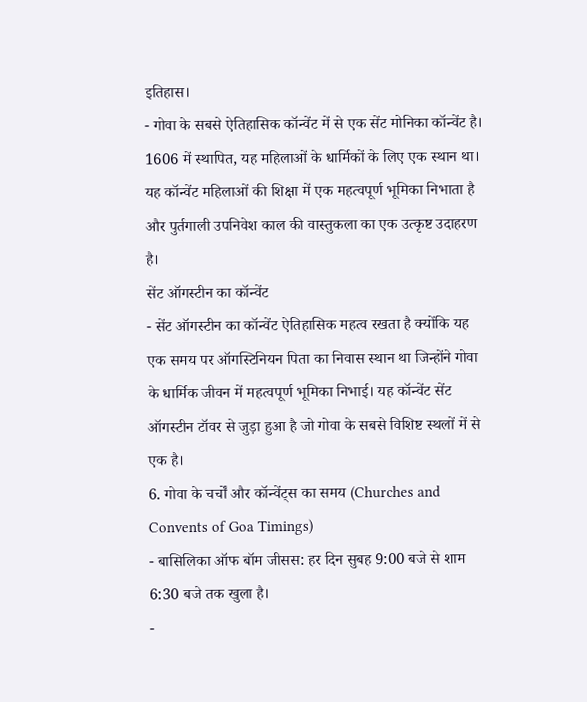इतिहास।
- गोवा के सबसे ऐतिहासिक कॉन्वेंट में से एक सेंट मोनिका कॉन्वेंट है। 1606 में स्थापित, यह महिलाओं के धार्मिकों के लिए एक स्थान था। यह कॉन्वेंट महिलाओं की शिक्षा में एक महत्वपूर्ण भूमिका निभाता है और पुर्तगाली उपनिवेश काल की वास्तुकला का एक उत्कृष्ट उदाहरण है।
सेंट ऑगस्टीन का कॉन्वेंट
- सेंट ऑगस्टीन का कॉन्वेंट ऐतिहासिक महत्व रखता है क्योंकि यह एक समय पर ऑगस्टिनियन पिता का निवास स्थान था जिन्होंने गोवा के धार्मिक जीवन में महत्वपूर्ण भूमिका निभाई। यह कॉन्वेंट सेंट ऑगस्टीन टॉवर से जुड़ा हुआ है जो गोवा के सबसे विशिष्ट स्थलों में से एक है।
6. गोवा के चर्चों और कॉन्वेंट्स का समय (Churches and Convents of Goa Timings)
- बासिलिका ऑफ बॉम जीसस: हर दिन सुबह 9:00 बजे से शाम 6:30 बजे तक खुला है।
-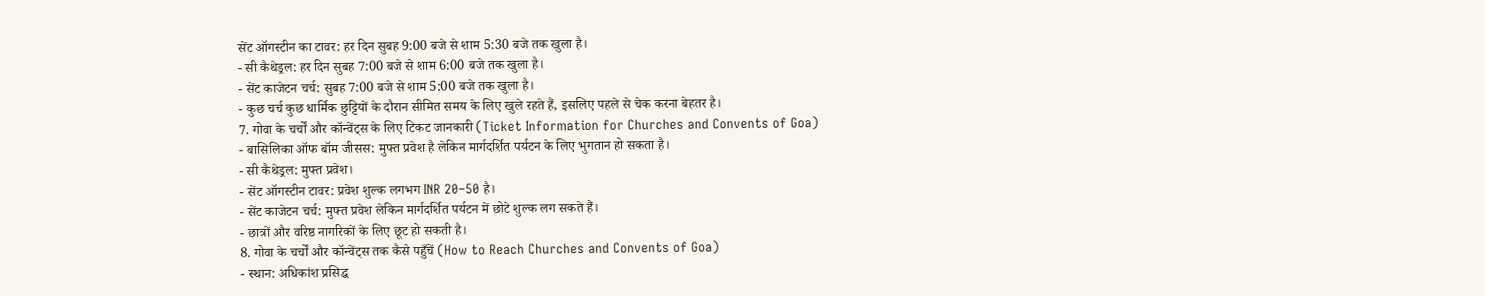सेंट ऑगस्टीन का टावर: हर दिन सुबह 9:00 बजे से शाम 5:30 बजे तक खुला है।
- सी कैथेड्रल: हर दिन सुबह 7:00 बजे से शाम 6:00 बजे तक खुला है।
- सेंट काजेटन चर्च: सुबह 7:00 बजे से शाम 5:00 बजे तक खुला है।
- कुछ चर्च कुछ धार्मिक छुट्टियों के दौरान सीमित समय के लिए खुले रहते हैं, इसलिए पहले से चेक करना बेहतर है।
7. गोवा के चर्चों और कॉन्वेंट्स के लिए टिकट जानकारी (Ticket Information for Churches and Convents of Goa)
- बासिलिका ऑफ बॉम जीसस: मुफ्त प्रवेश है लेकिन मार्गदर्शित पर्यटन के लिए भुगतान हो सकता है।
- सी कैथेड्रल: मुफ्त प्रवेश।
- सेंट ऑगस्टीन टावर: प्रवेश शुल्क लगभग INR 20–50 है।
- सेंट काजेटन चर्च: मुफ्त प्रवेश लेकिन मार्गदर्शित पर्यटन में छोटे शुल्क लग सकते हैं।
- छात्रों और वरिष्ठ नागरिकों के लिए छूट हो सकती है।
8. गोवा के चर्चों और कॉन्वेंट्स तक कैसे पहुँचें (How to Reach Churches and Convents of Goa)
- स्थान: अधिकांश प्रसिद्ध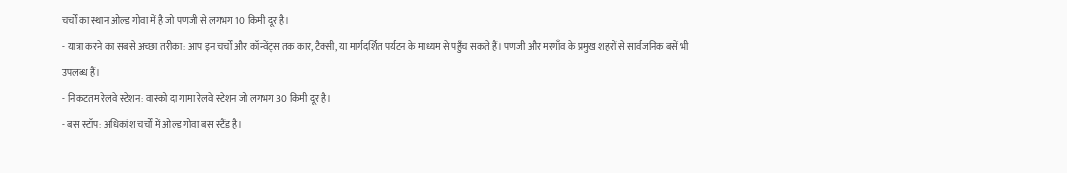चर्चों का स्थान ओल्ड गोवा में है जो पणजी से लगभग 10 किमी दूर है।
- यात्रा करने का सबसे अच्छा तरीका: आप इन चर्चों और कॉन्वेंट्स तक कार, टैक्सी, या मार्गदर्शित पर्यटन के माध्यम से पहुँच सकते हैं। पणजी और मरगाँव के प्रमुख शहरों से सार्वजनिक बसें भी उपलब्ध हैं।
- निकटतम रेलवे स्टेशन: वास्को दा गामा रेलवे स्टेशन जो लगभग 30 किमी दूर है।
- बस स्टॉप: अधिकांश चर्चों में ओल्ड गोवा बस स्टैंड है।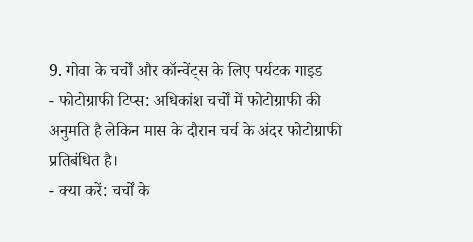9. गोवा के चर्चों और कॉन्वेंट्स के लिए पर्यटक गाइड
- फोटोग्राफी टिप्स: अधिकांश चर्चों में फोटोग्राफी की अनुमति है लेकिन मास के दौरान चर्च के अंदर फोटोग्राफी प्रतिबंधित है।
- क्या करें: चर्चों के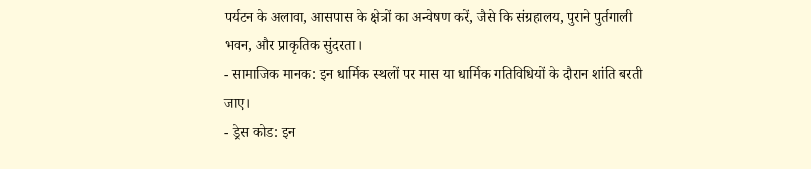पर्यटन के अलावा, आसपास के क्षेत्रों का अन्वेषण करें, जैसे कि संग्रहालय, पुराने पुर्तगाली भवन, और प्राकृतिक सुंदरता।
- सामाजिक मानक: इन धार्मिक स्थलों पर मास या धार्मिक गतिविधियों के दौरान शांति बरती जाए।
- ड्रेस कोड: इन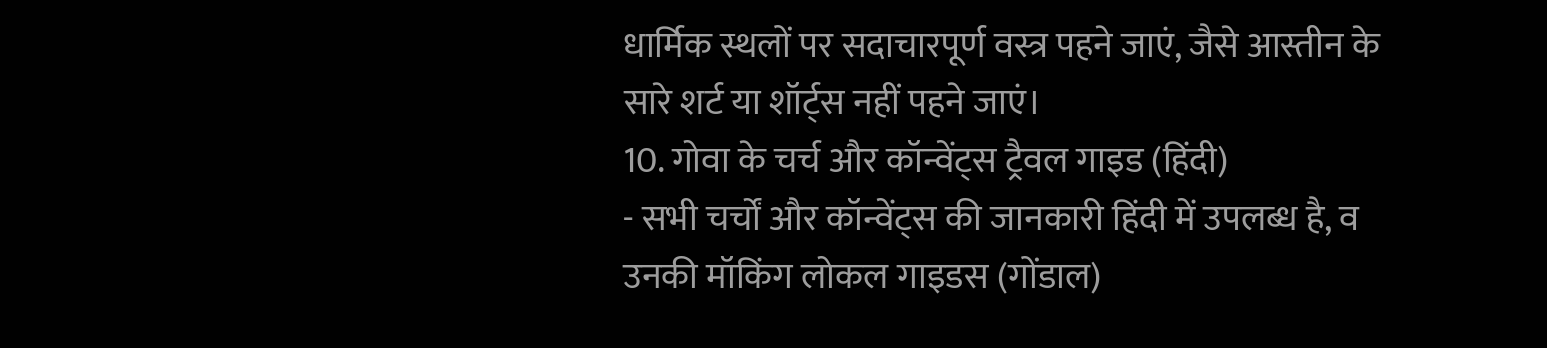धार्मिक स्थलों पर सदाचारपूर्ण वस्त्र पहने जाएं, जैसे आस्तीन के सारे शर्ट या शॉर्ट्स नहीं पहने जाएं।
10. गोवा के चर्च और कॉन्वेंट्स ट्रैवल गाइड (हिंदी)
- सभी चर्चों और कॉन्वेंट्स की जानकारी हिंदी में उपलब्ध है, व उनकी मॉकिंग लोकल गाइडस (गोंडाल)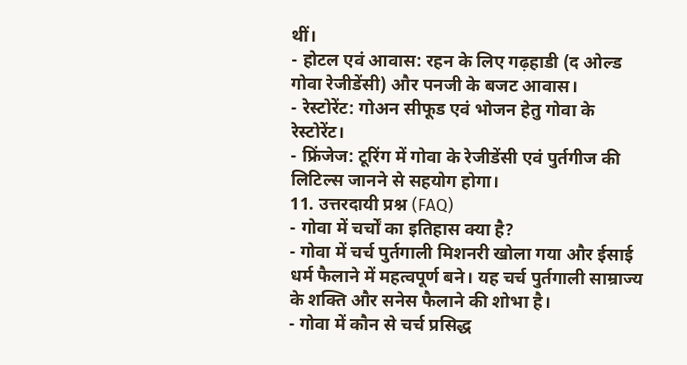थीं।
- होटल एवं आवास: रहन के लिए गढ़हाडी (द ओल्ड गोवा रेजीडेंसी) और पनजी के बजट आवास।
- रेस्टोरेंट: गोअन सीफूड एवं भोजन हेतु गोवा के रेस्टोरेंट।
- फ्रिंजेज: टूरिंग में गोवा के रेजीडेंसी एवं पुर्तगीज की लिटिल्स जानने से सहयोग होगा।
11. उत्तरदायी प्रश्न (FAQ)
- गोवा में चर्चों का इतिहास क्या है?
- गोवा में चर्च पुर्तगाली मिशनरी खोला गया और ईसाई धर्म फैलाने में महत्वपूर्ण बने। यह चर्च पुर्तगाली साम्राज्य के शक्ति और सनेस फैलाने की शोभा है।
- गोवा में कौन से चर्च प्रसिद्ध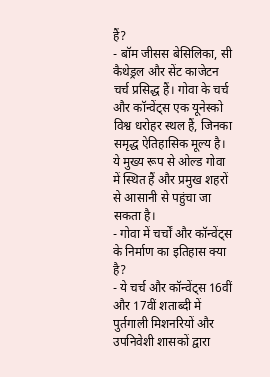हैं?
- बॉम जीसस बेसिलिका, सी कैथेड्रल और सेंट काजेटन चर्च प्रसिद्ध हैं। गोवा के चर्च और कॉन्वेंट्स एक यूनेस्को विश्व धरोहर स्थल हैं, जिनका समृद्ध ऐतिहासिक मूल्य है। ये मुख्य रूप से ओल्ड गोवा में स्थित हैं और प्रमुख शहरों से आसानी से पहुंचा जा सकता है।
- गोवा में चर्चों और कॉन्वेंट्स के निर्माण का इतिहास क्या है?
- ये चर्च और कॉन्वेंट्स 16वीं और 17वीं शताब्दी में पुर्तगाली मिशनरियों और उपनिवेशी शासकों द्वारा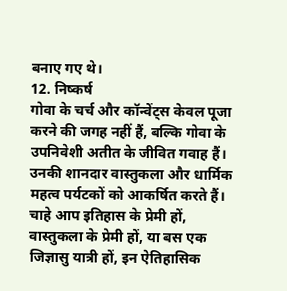बनाए गए थे।
12. निष्कर्ष
गोवा के चर्च और कॉन्वेंट्स केवल पूजा करने की जगह नहीं हैं, बल्कि गोवा के उपनिवेशी अतीत के जीवित गवाह हैं। उनकी शानदार वास्तुकला और धार्मिक महत्व पर्यटकों को आकर्षित करते हैं। चाहे आप इतिहास के प्रेमी हों, वास्तुकला के प्रेमी हों, या बस एक जिज्ञासु यात्री हों, इन ऐतिहासिक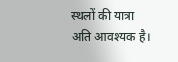स्थलों की यात्रा अति आवश्यक है।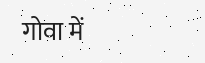गोवा में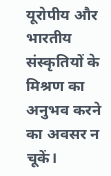यूरोपीय और भारतीय संस्कृतियों के मिश्रण का अनुभव करने का अवसर न चूकें।